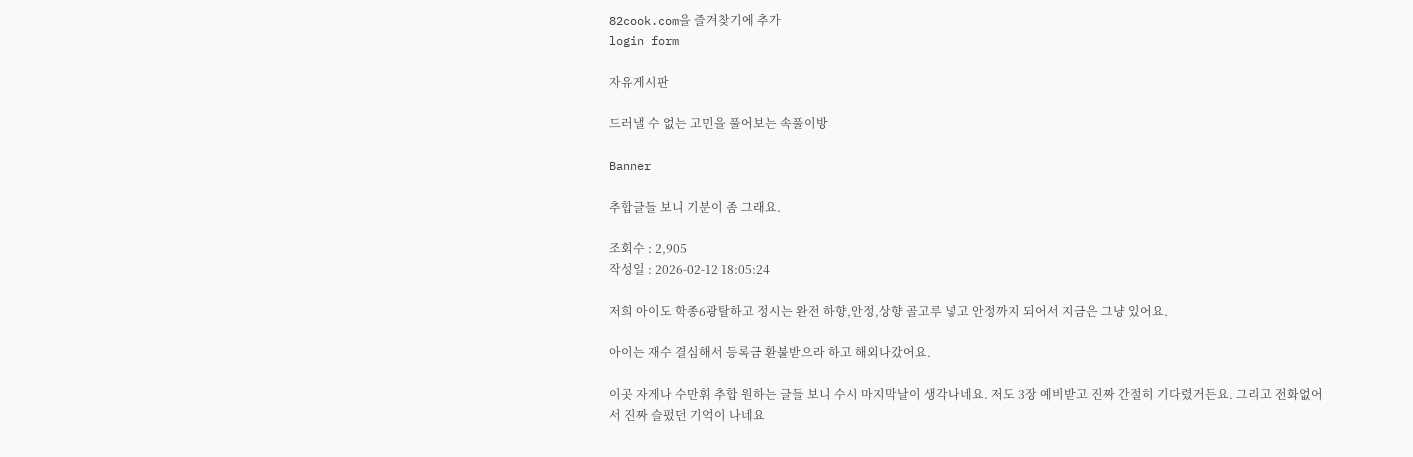82cook.com을 즐겨찾기에 추가
login form

자유게시판

드러낼 수 없는 고민을 풀어보는 속풀이방

Banner

추합글들 보니 기분이 좀 그래요.

조회수 : 2,905
작성일 : 2026-02-12 18:05:24

저희 아이도 학종6광탈하고 정시는 완전 하향,안정,상향 골고루 넣고 안정까지 되어서 지금은 그냥 있어요.

아이는 재수 결심해서 등록금 환불받으라 하고 해외나갔어요.

이곳 자게나 수만휘 추합 원하는 글들 보니 수시 마지막날이 생각나네요. 저도 3장 예비받고 진짜 간절히 기다렸거든요. 그리고 전화없어서 진짜 슬펐던 기억이 나네요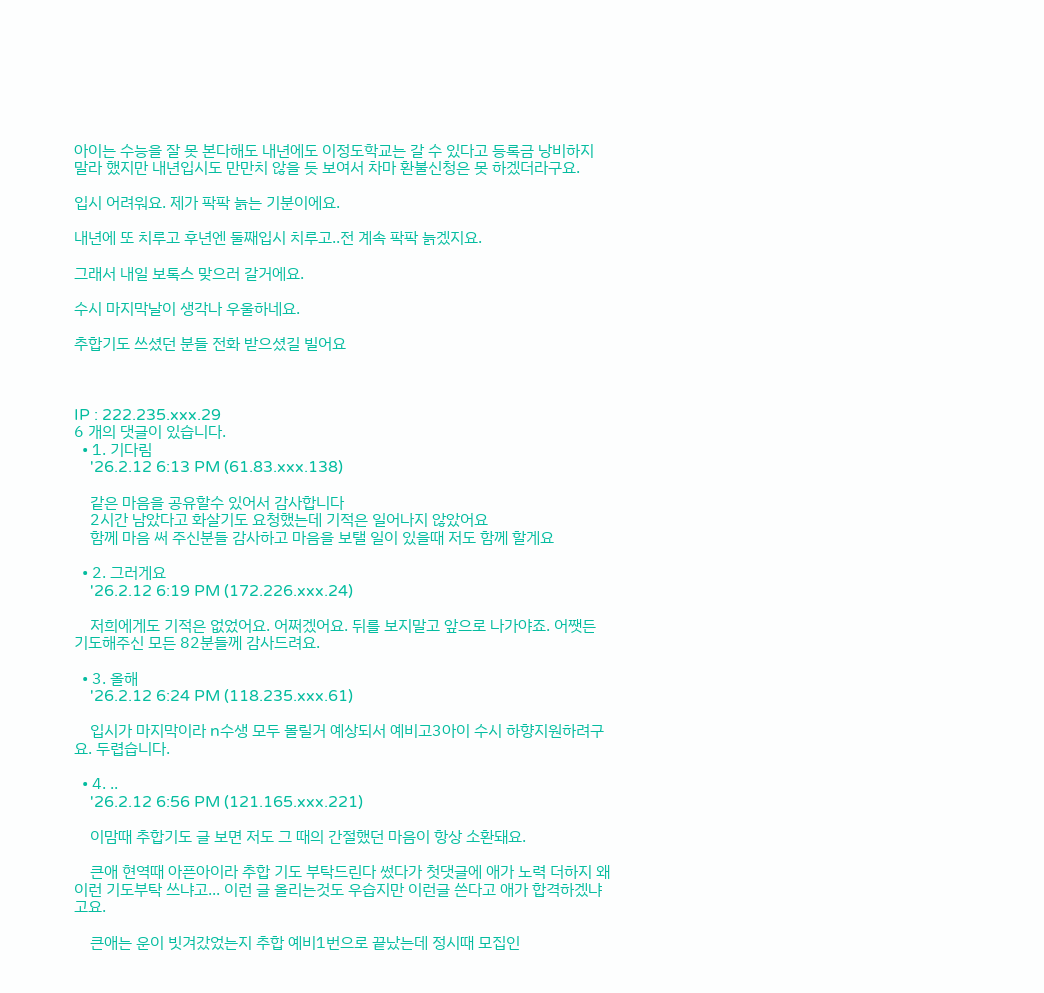아이는 수능을 잘 못 본다해도 내년에도 이정도학교는 갈 수 있다고 등록금 낭비하지 말라 했지만 내년입시도 만만치 않을 듯 보여서 차마 환불신청은 못 하겠더라구요.

입시 어려워요. 제가 팍팍 늙는 기분이에요.

내년에 또 치루고 후년엔 둘째입시 치루고..전 계속 팍팍 늙겠지요.

그래서 내일 보톡스 맞으러 갈거에요.

수시 마지막날이 생각나 우울하네요.

추합기도 쓰셨던 분들 전화 받으셨길 빌어요



IP : 222.235.xxx.29
6 개의 댓글이 있습니다.
  • 1. 기다림
    '26.2.12 6:13 PM (61.83.xxx.138)

    같은 마음을 공유할수 있어서 감사합니다
    2시간 남았다고 화살기도 요청했는데 기적은 일어나지 않았어요
    함께 마음 써 주신분들 감사하고 마음을 보탤 일이 있을때 저도 함께 할게요

  • 2. 그러게요
    '26.2.12 6:19 PM (172.226.xxx.24)

    저희에게도 기적은 없었어요. 어쩌겠어요. 뒤를 보지말고 앞으로 나가야죠. 어쨋든 기도해주신 모든 82분들께 감사드려요.

  • 3. 올해
    '26.2.12 6:24 PM (118.235.xxx.61)

    입시가 마지막이라 n수생 모두 몰릴거 예상되서 예비고3아이 수시 하향지원하려구요. 두렵습니다.

  • 4. ..
    '26.2.12 6:56 PM (121.165.xxx.221)

    이맘때 추합기도 글 보면 저도 그 때의 간절했던 마음이 항상 소환돼요.

    큰애 현역때 아픈아이라 추합 기도 부탁드린다 썼다가 첫댓글에 애가 노력 더하지 왜 이런 기도부탁 쓰냐고... 이런 글 올리는것도 우습지만 이런글 쓴다고 애가 합격하겠냐고요.

    큰애는 운이 빗겨갔었는지 추합 예비1번으로 끝났는데 정시때 모집인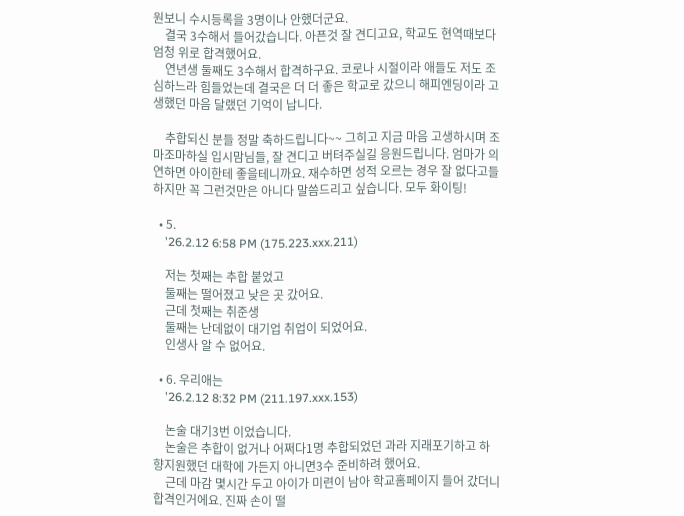원보니 수시등록을 3명이나 안했더군요.
    결국 3수해서 들어갔습니다. 아픈것 잘 견디고요, 학교도 현역때보다 엄청 위로 합격했어요.
    연년생 둘째도 3수해서 합격하구요. 코로나 시절이라 애들도 저도 조심하느라 힘들었는데 결국은 더 더 좋은 학교로 갔으니 해피엔딩이라 고생했던 마음 달랬던 기억이 납니다.

    추합되신 분들 정말 축하드립니다~~ 그히고 지금 마음 고생하시며 조마조마하실 입시맘님들, 잘 견디고 버텨주실길 응원드립니다. 엄마가 의연하면 아이한테 좋을테니까요. 재수하면 성적 오르는 경우 잘 없다고들 하지만 꼭 그런것만은 아니다 말씀드리고 싶습니다. 모두 화이팅!

  • 5.
    '26.2.12 6:58 PM (175.223.xxx.211)

    저는 첫째는 추합 붙었고
    둘째는 떨어졌고 낮은 곳 갔어요.
    근데 첫째는 취준생
    둘째는 난데없이 대기업 취업이 되었어요.
    인생사 알 수 없어요.

  • 6. 우리애는
    '26.2.12 8:32 PM (211.197.xxx.153)

    논술 대기3번 이었습니다.
    논술은 추합이 없거나 어쩌다1명 추합되었던 과라 지래포기하고 하향지원했던 대학에 가든지 아니면3수 준비하려 했어요.
    근데 마감 몇시간 두고 아이가 미련이 남아 학교홈페이지 들어 갔더니 합격인거에요. 진짜 손이 떨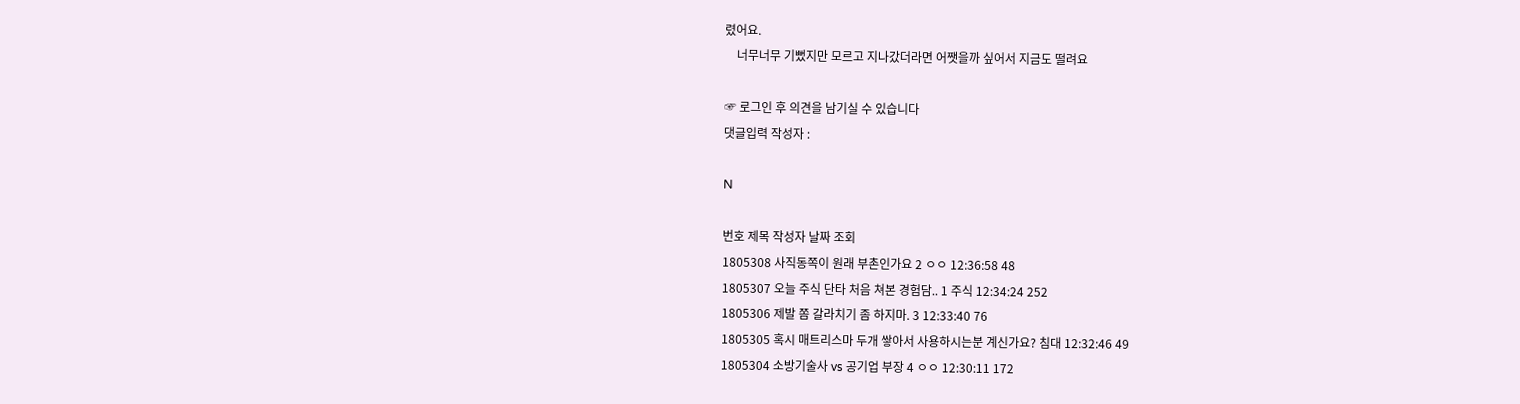렸어요.
    너무너무 기뻤지만 모르고 지나갔더라면 어쨋을까 싶어서 지금도 떨려요

☞ 로그인 후 의견을 남기실 수 있습니다
댓글입력 작성자 :

N

번호 제목 작성자 날짜 조회
1805308 사직동쪽이 원래 부촌인가요 2 ㅇㅇ 12:36:58 48
1805307 오늘 주식 단타 처음 쳐본 경험담.. 1 주식 12:34:24 252
1805306 제발 쫌 갈라치기 좀 하지마. 3 12:33:40 76
1805305 혹시 매트리스마 두개 쌓아서 사용하시는분 계신가요? 침대 12:32:46 49
1805304 소방기술사 vs 공기업 부장 4 ㅇㅇ 12:30:11 172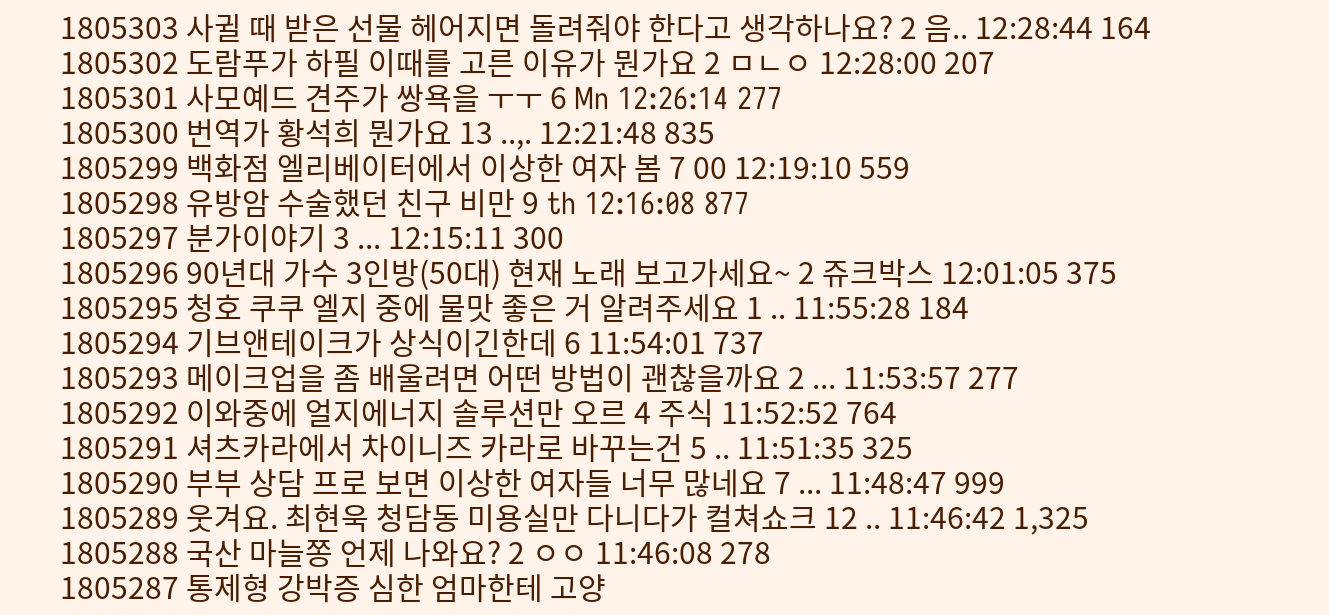1805303 사귈 때 받은 선물 헤어지면 돌려줘야 한다고 생각하나요? 2 음.. 12:28:44 164
1805302 도람푸가 하필 이때를 고른 이유가 뭔가요 2 ㅁㄴㅇ 12:28:00 207
1805301 사모예드 견주가 쌍욕을 ㅜㅜ 6 Mn 12:26:14 277
1805300 번역가 황석희 뭔가요 13 ..,. 12:21:48 835
1805299 백화점 엘리베이터에서 이상한 여자 봄 7 00 12:19:10 559
1805298 유방암 수술했던 친구 비만 9 th 12:16:08 877
1805297 분가이야기 3 ... 12:15:11 300
1805296 90년대 가수 3인방(50대) 현재 노래 보고가세요~ 2 쥬크박스 12:01:05 375
1805295 청호 쿠쿠 엘지 중에 물맛 좋은 거 알려주세요 1 .. 11:55:28 184
1805294 기브앤테이크가 상식이긴한데 6 11:54:01 737
1805293 메이크업을 좀 배울려면 어떤 방법이 괜찮을까요 2 ... 11:53:57 277
1805292 이와중에 얼지에너지 솔루션만 오르 4 주식 11:52:52 764
1805291 셔츠카라에서 차이니즈 카라로 바꾸는건 5 .. 11:51:35 325
1805290 부부 상담 프로 보면 이상한 여자들 너무 많네요 7 ... 11:48:47 999
1805289 웃겨요. 최현욱 청담동 미용실만 다니다가 컬쳐쇼크 12 .. 11:46:42 1,325
1805288 국산 마늘쫑 언제 나와요? 2 ㅇㅇ 11:46:08 278
1805287 통제형 강박증 심한 엄마한테 고양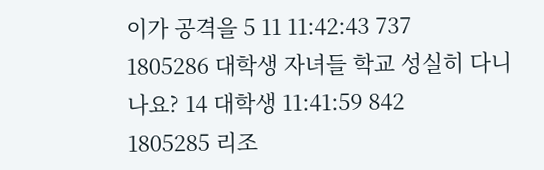이가 공격을 5 11 11:42:43 737
1805286 대학생 자녀들 학교 성실히 다니나요? 14 대학생 11:41:59 842
1805285 리조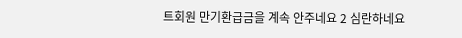트회원 만기환급금을 계속 안주네요 2 심란하네요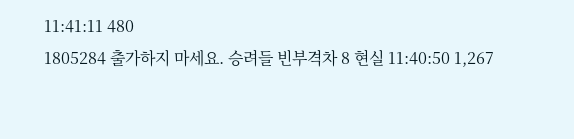11:41:11 480
1805284 출가하지 마세요. 승려들 빈부격차 8 현실 11:40:50 1,267